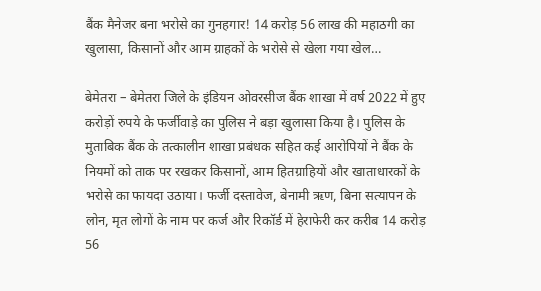बैंक मैनेजर बना भरोसे का गुनहगार! 14 करोड़ 56 लाख की महाठगी का खुलासा, किसानों और आम ग्राहकों के भरोसे से खेला गया खेल…

बेमेतरा – बेमेतरा जिले के इंडियन ओवरसीज बैंक शाखा में वर्ष 2022 में हुए करोड़ों रुपये के फर्जीवाड़े का पुलिस ने बड़ा खुलासा किया है। पुलिस के मुताबिक बैंक के तत्कालीन शाखा प्रबंधक सहित कई आरोपियों ने बैंक के नियमों को ताक पर रखकर किसानों, आम हितग्राहियों और खाताधारकों के भरोसे का फायदा उठाया। फर्जी दस्तावेज, बेनामी ऋण, बिना सत्यापन के लोन, मृत लोगों के नाम पर कर्ज और रिकॉर्ड में हेराफेरी कर करीब 14 करोड़ 56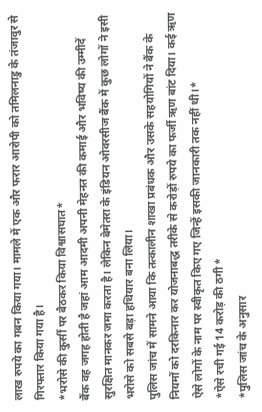लाख रुपये का गबन किया गया। मामले में एक और फरार आरोपी को तमिलनाडु के तंजावुर से गिरफ्तार किया गया है।
*भरोसे की कुर्सी पर बैठकर किया विश्वासघात*
बैंक वह जगह होती है जहां आम आदमी अपनी मेहनत की कमाई और भविष्य की उम्मीदें सुरक्षित मानकर जमा करता है। लेकिन बेमेतरा के इंडियन ओवरसीज बैंक में कुछ लोगों ने इसी भरोसे को सबसे बड़ा हथियार बना लिया।
पुलिस जांच में सामने आया कि तत्कालीन शाखा प्रबंधक और उसके सहयोगियों ने बैंक के नियमों को दरकिनार कर योजनाबद्ध तरीके से करोड़ों रुपये का फर्जी ऋण बांट दिया। कई ऋण ऐसे लोगों के नाम पर स्वीकृत किए गए जिन्हें इसकी जानकारी तक नहीं थी।*
*ऐसे रची गई 14 करोड़ की ठगी*
*पुलिस जांच के अनुसार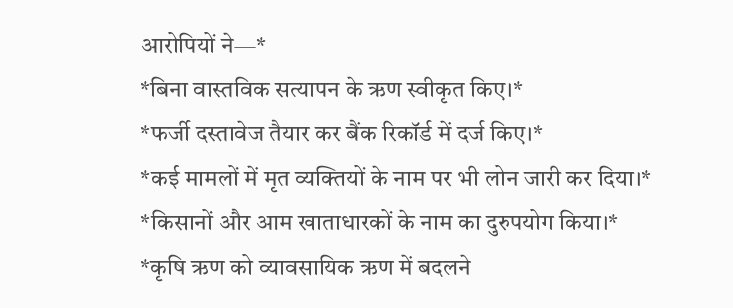आरोपियों ने—*
*बिना वास्तविक सत्यापन के ऋण स्वीकृत किए।*
*फर्जी दस्तावेज तैयार कर बैंक रिकॉर्ड में दर्ज किए।*
*कई मामलों में मृत व्यक्तियों के नाम पर भी लोन जारी कर दिया।*
*किसानों और आम खाताधारकों के नाम का दुरुपयोग किया।*
*कृषि ऋण को व्यावसायिक ऋण में बदलने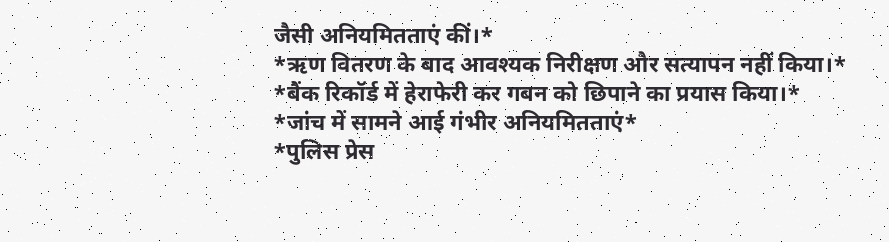जैसी अनियमितताएं कीं।*
*ऋण वितरण के बाद आवश्यक निरीक्षण और सत्यापन नहीं किया।*
*बैंक रिकॉर्ड में हेराफेरी कर गबन को छिपाने का प्रयास किया।*
*जांच में सामने आई गंभीर अनियमितताएं*
*पुलिस प्रेस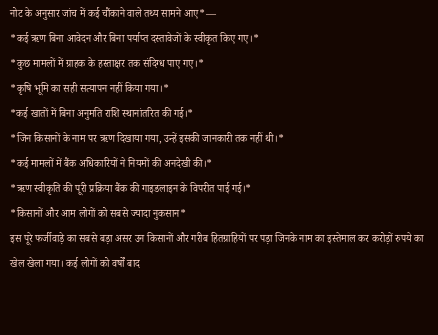नोट के अनुसार जांच में कई चौंकाने वाले तथ्य सामने आए*—
*कई ऋण बिना आवेदन और बिना पर्याप्त दस्तावेजों के स्वीकृत किए गए।*
*कुछ मामलों में ग्राहक के हस्ताक्षर तक संदिग्ध पाए गए।*
*कृषि भूमि का सही सत्यापन नहीं किया गया।*
*कई खातों में बिना अनुमति राशि स्थानांतरित की गई।*
*जिन किसानों के नाम पर ऋण दिखाया गया, उन्हें इसकी जानकारी तक नहीं थी।*
*कई मामलों में बैंक अधिकारियों ने नियमों की अनदेखी की।*
*ऋण स्वीकृति की पूरी प्रक्रिया बैंक की गाइडलाइन के विपरीत पाई गई।*
*किसानों और आम लोगों को सबसे ज्यादा नुकसान*
इस पूरे फर्जीवाड़े का सबसे बड़ा असर उन किसानों और गरीब हितग्राहियों पर पड़ा जिनके नाम का इस्तेमाल कर करोड़ों रुपये का खेल खेला गया। कई लोगों को वर्षों बाद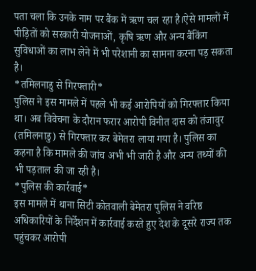पता चला कि उनके नाम पर बैंक में ऋण चल रहा है।ऐसे मामलों में पीड़ितों को सरकारी योजनाओं, कृषि ऋण और अन्य बैंकिंग सुविधाओं का लाभ लेने में भी परेशानी का सामना करना पड़ सकता है।
*तमिलनाडु से गिरफ्तारी*
पुलिस ने इस मामले में पहले भी कई आरोपियों को गिरफ्तार किया था। अब विवेचना के दौरान फरार आरोपी विनीत दास को तंजावुर (तमिलनाडु) से गिरफ्तार कर बेमेतरा लाया गया है। पुलिस का कहना है कि मामले की जांच अभी भी जारी है और अन्य तथ्यों की भी पड़ताल की जा रही है।
*पुलिस की कार्रवाई*
इस मामले में थाना सिटी कोतवाली बेमेतरा पुलिस ने वरिष्ठ अधिकारियों के निर्देशन में कार्रवाई करते हुए देश के दूसरे राज्य तक पहुंचकर आरोपी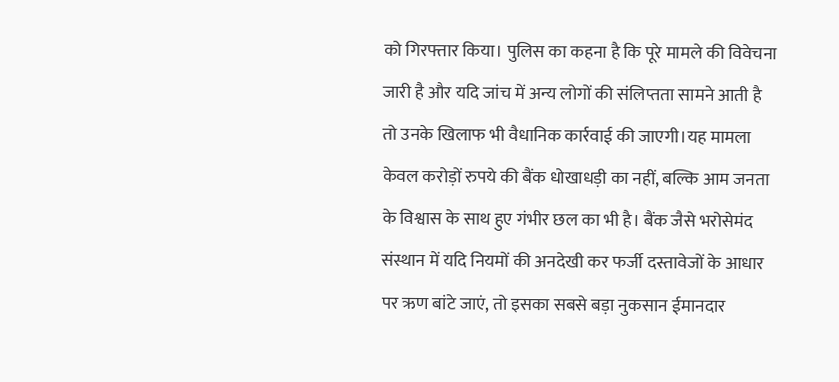को गिरफ्तार किया। पुलिस का कहना है कि पूरे मामले की विवेचना जारी है और यदि जांच में अन्य लोगों की संलिप्तता सामने आती है तो उनके खिलाफ भी वैधानिक कार्रवाई की जाएगी।यह मामला केवल करोड़ों रुपये की बैंक धोखाधड़ी का नहीं, बल्कि आम जनता के विश्वास के साथ हुए गंभीर छल का भी है। बैंक जैसे भरोसेमंद संस्थान में यदि नियमों की अनदेखी कर फर्जी दस्तावेजों के आधार पर ऋण बांटे जाएं, तो इसका सबसे बड़ा नुकसान ईमानदार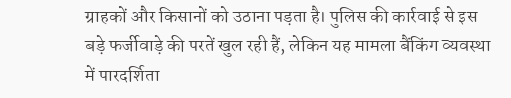ग्राहकों और किसानों को उठाना पड़ता है। पुलिस की कार्रवाई से इस बड़े फर्जीवाड़े की परतें खुल रही हैं, लेकिन यह मामला बैंकिंग व्यवस्था में पारदर्शिता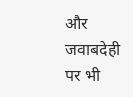और जवाबदेही पर भी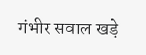गंभीर सवाल खड़े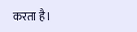करता है।